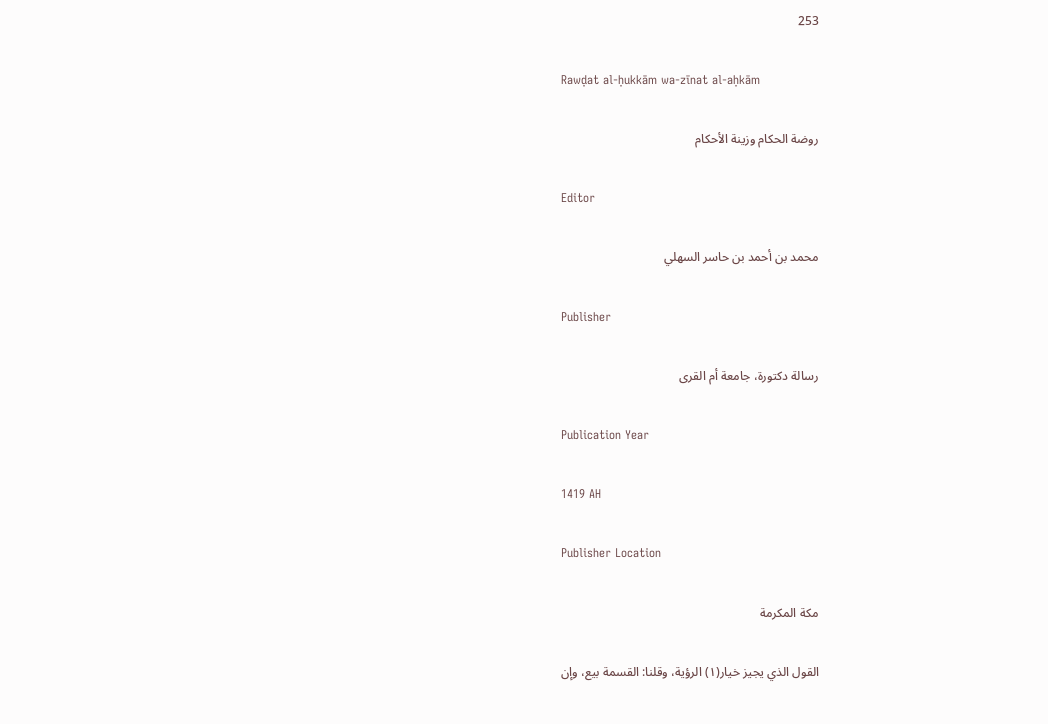253

Rawḍat al-ḥukkām wa-zīnat al-aḥkām

روضة الحكام وزينة الأحكام

Editor

محمد بن أحمد بن حاسر السهلي

Publisher

رسالة دكتورة، جامعة أم القرى

Publication Year

1419 AH

Publisher Location

مكة المكرمة

القول الذي يجيز خيار(١) الرؤية، وقلنا: القسمة بيع، وإن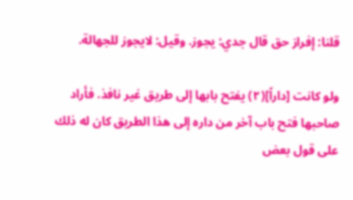قلنا: إفراز حق قال جدي: يجوز. وقيل: لايجوز للجهالة.

ولو كانت [داراً](٢) يفتح بابها إلى طريق غير نافذ. فأراد صاحبها فتح باب آخر من داره إلى هذا الطريق كان له ذلك على قول بعض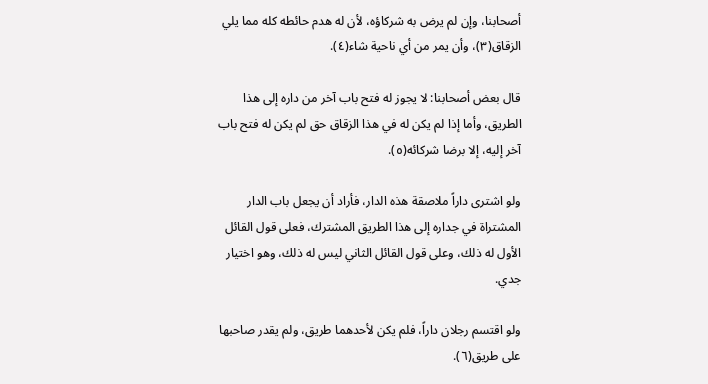أصحابنا، وإن لم يرض به شركاؤه، لأن له هدم حائطه كله مما يلي الزقاق(٣)، وأن يمر من أي ناحية شاء(٤).

قال بعض أصحابنا: لا يجوز له فتح باب آخر من داره إلى هذا الطريق، وأما إذا لم يكن له في هذا الزقاق حق لم يكن له فتح باب آخر إليه، إلا برضا شركائه(٥).

ولو اشترى داراً ملاصقة هذه الدار، فأراد أن يجعل باب الدار المشتراة في جداره إلى هذا الطريق المشترك، فعلى قول القائل الأول له ذلك، وعلى قول القائل الثاني ليس له ذلك، وهو اختيار جدي.

ولو اقتسم رجلان داراً، فلم يكن لأحدهما طريق، ولم يقدر صاحبها على طريق(٦).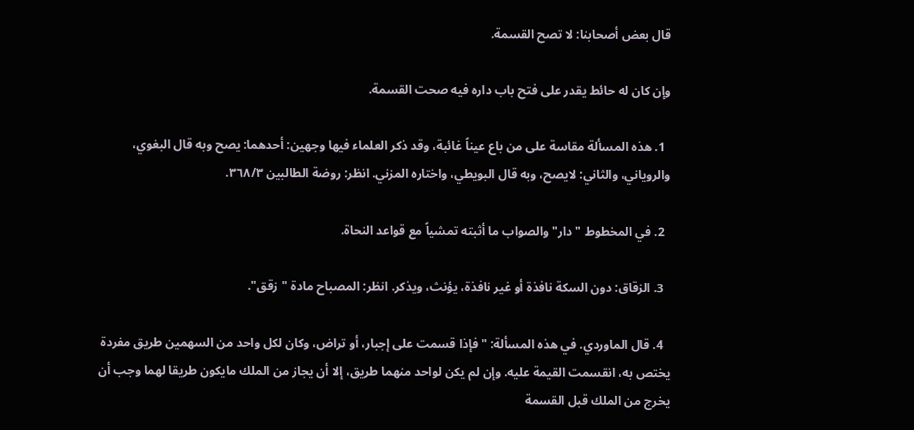قال بعض أصحابنا: لا تصح القسمة.

وإن كان له حائط يقدر على فتح باب داره فيه صحت القسمة.

  1. هذه المسألة مقاسة على من باع عيناً غائبة، وقد ذكر العلماء فيها وجهين: أحدهما: يصح وبه قال البغوي، والروياني، والثاني: لايصح، وبه قال البويطي، واختاره المزني. انظر: روضة الطالبين ٣٦٨/٣.

  2. في المخطوط "دار" والصواب ما أثبته تمشياً مع قواعد النحاة.

  3. الزقاق: دون السكة نافذة أو غير نافذة، يؤنث، ويذكر. انظر: المصباح مادة "زقق".

  4. قال الماوردي. في هذه المسألة: "فإذا قسمت على إجبار، أو تراض، وكان لكل واحد من السهمين طريق مفردة يختص به، انقسمت القيمة عليه. وإن لم يكن لواحد منهما طريق، إلا أن يجاز من الملك مايكون طريقا لهما وجب أن يخرج من الملك قبل القسمة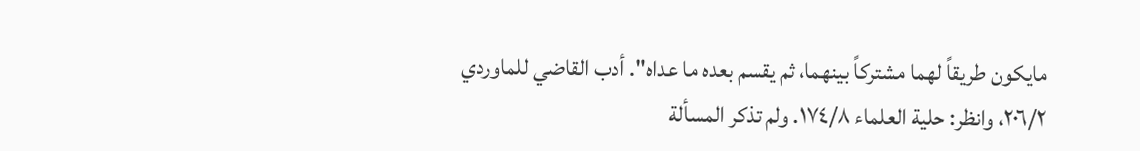مايكون طريقاً لهما مشتركاً بينهما، ثم يقسم بعده ما عداه". أدب القاضي للماوردي ٢٠٦/٢، وانظر: حلية العلماء ١٧٤/٨. ولم تذكر المسألة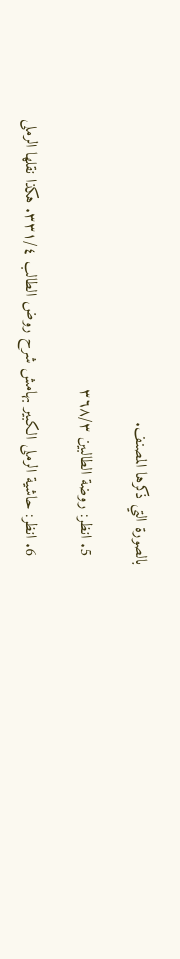بالصورة التي ذكرها المصنف.

  5. انظر: روضة الطالبين ٣٦٨/٣

  6. انظر: حاشية الرملى الكبير بهامش شرح روض الطالب ٣٣١/٤. هكذا نقلها الرملى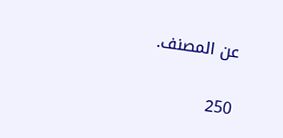عن المصنف.

250